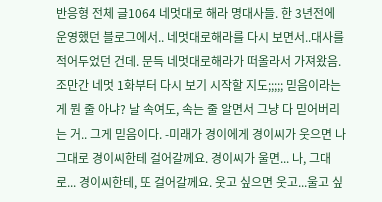반응형 전체 글1064 네멋대로 해라 명대사들. 한 3년전에 운영했던 블로그에서.. 네멋대로해라를 다시 보면서..대사를 적어두었던 건데. 문득 네멋대로해라가 떠올라서 가져왔음. 조만간 네멋 1화부터 다시 보기 시작할 지도;;;;; 믿음이라는게 뭔 줄 아냐? 날 속여도, 속는 줄 알면서 그냥 다 믿어버리는 거.. 그게 믿음이다. -미래가 경이에게 경이씨가 웃으면 나 그대로 경이씨한테 걸어갈께요. 경이씨가 울면... 나, 그대로... 경이씨한테, 또 걸어갈께요. 웃고 싶으면 웃고...울고 싶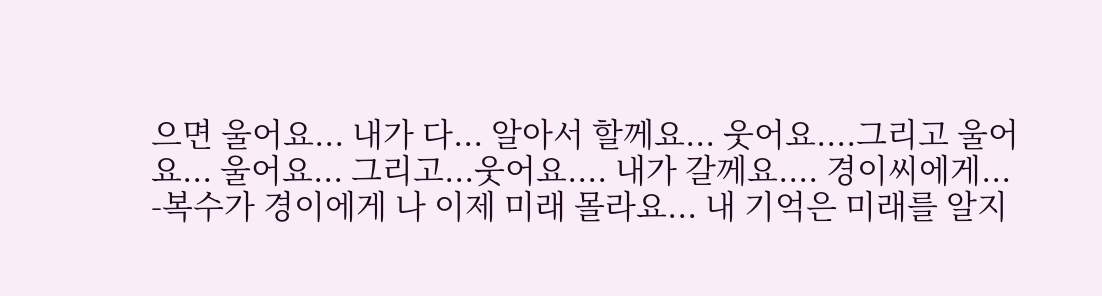으면 울어요... 내가 다... 알아서 할께요... 웃어요....그리고 울어요... 울어요... 그리고...웃어요.... 내가 갈께요.... 경이씨에게... -복수가 경이에게 나 이제 미래 몰라요... 내 기억은 미래를 알지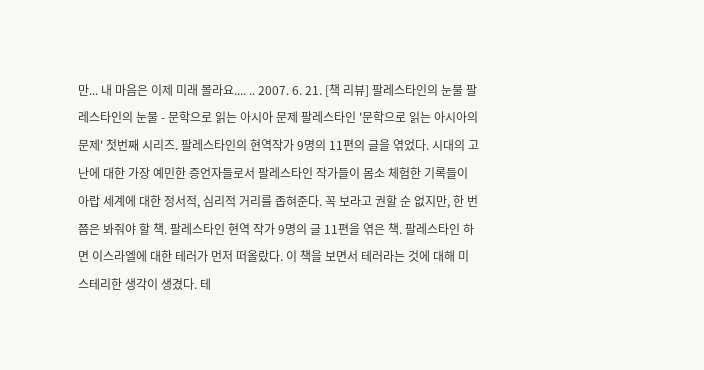만... 내 마음은 이제 미래 몰라요.... .. 2007. 6. 21. [책 리뷰] 팔레스타인의 눈물 팔레스타인의 눈물 - 문학으로 읽는 아시아 문제 팔레스타인 '문학으로 읽는 아시아의 문제' 첫번째 시리즈. 팔레스타인의 현역작가 9명의 11편의 글을 엮었다. 시대의 고난에 대한 가장 예민한 증언자들로서 팔레스타인 작가들이 몸소 체험한 기록들이 아랍 세계에 대한 정서적, 심리적 거리를 좁혀준다. 꼭 보라고 권할 순 없지만, 한 번쯤은 봐줘야 할 책. 팔레스타인 현역 작가 9명의 글 11편을 엮은 책. 팔레스타인 하면 이스라엘에 대한 테러가 먼저 떠올랐다. 이 책을 보면서 테러라는 것에 대해 미스테리한 생각이 생겼다. 테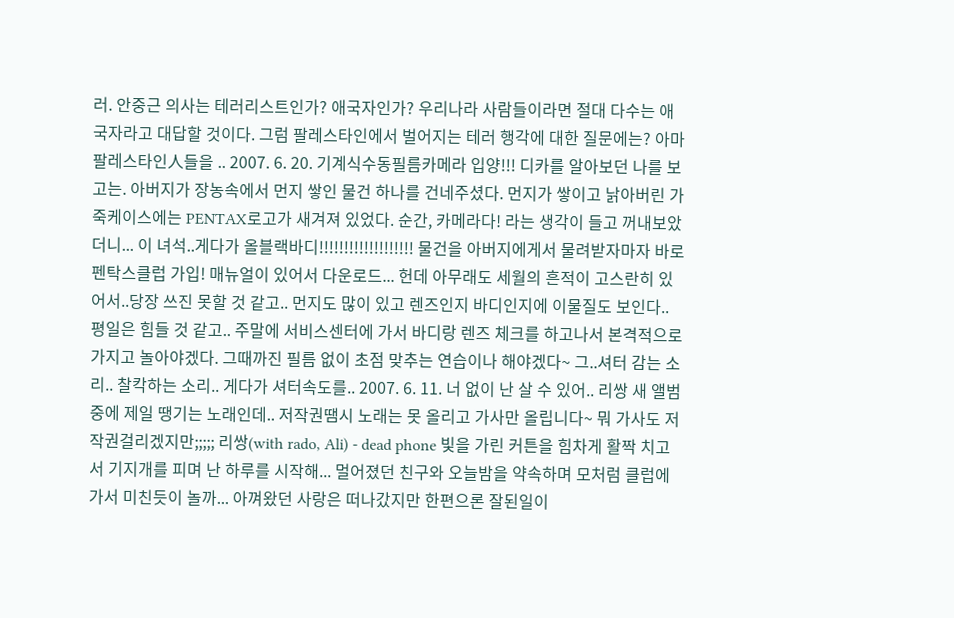러. 안중근 의사는 테러리스트인가? 애국자인가? 우리나라 사람들이라면 절대 다수는 애국자라고 대답할 것이다. 그럼 팔레스타인에서 벌어지는 테러 행각에 대한 질문에는? 아마 팔레스타인人들을 .. 2007. 6. 20. 기계식수동필름카메라 입양!!! 디카를 알아보던 나를 보고는. 아버지가 장농속에서 먼지 쌓인 물건 하나를 건네주셨다. 먼지가 쌓이고 낡아버린 가죽케이스에는 PENTAX로고가 새겨져 있었다. 순간, 카메라다! 라는 생각이 들고 꺼내보았더니... 이 녀석..게다가 올블랙바디!!!!!!!!!!!!!!!!!!! 물건을 아버지에게서 물려받자마자 바로 펜탁스클럽 가입! 매뉴얼이 있어서 다운로드... 헌데 아무래도 세월의 흔적이 고스란히 있어서..당장 쓰진 못할 것 같고.. 먼지도 많이 있고 렌즈인지 바디인지에 이물질도 보인다.. 평일은 힘들 것 같고.. 주말에 서비스센터에 가서 바디랑 렌즈 체크를 하고나서 본격적으로 가지고 놀아야겠다. 그때까진 필름 없이 초점 맞추는 연습이나 해야겠다~ 그..셔터 감는 소리.. 찰칵하는 소리.. 게다가 셔터속도를.. 2007. 6. 11. 너 없이 난 살 수 있어.. 리쌍 새 앨범 중에 제일 땡기는 노래인데.. 저작권땜시 노래는 못 올리고 가사만 올립니다~ 뭐 가사도 저작권걸리겠지만;;;;; 리쌍(with rado, Ali) - dead phone 빛을 가린 커튼을 힘차게 활짝 치고서 기지개를 피며 난 하루를 시작해... 멀어졌던 친구와 오늘밤을 약속하며 모처럼 클럽에 가서 미친듯이 놀까... 아껴왔던 사랑은 떠나갔지만 한편으론 잘된일이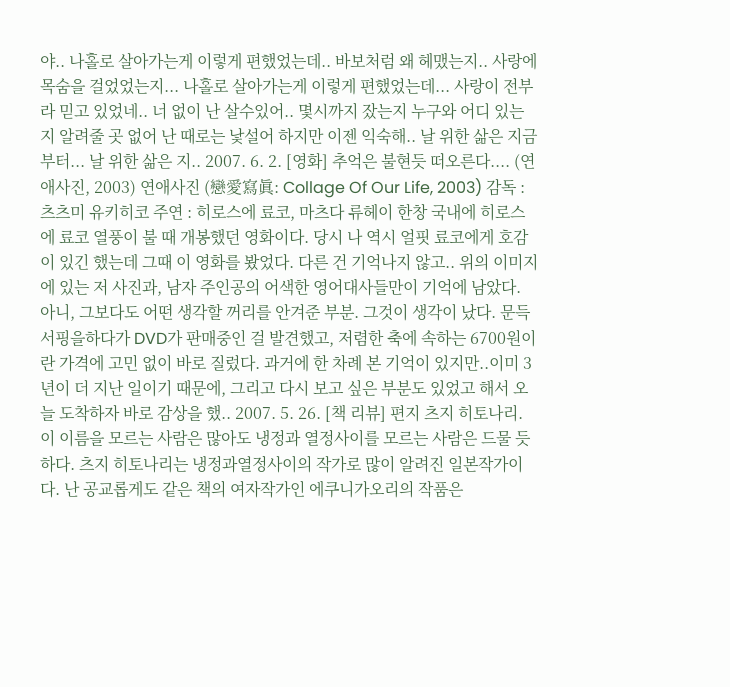야.. 나홀로 살아가는게 이렇게 편했었는데.. 바보처럼 왜 헤맸는지.. 사랑에 목숨을 걸었었는지... 나홀로 살아가는게 이렇게 편했었는데... 사랑이 전부라 믿고 있었네.. 너 없이 난 살수있어.. 몇시까지 잤는지 누구와 어디 있는지 알려줄 곳 없어 난 때로는 낯설어 하지만 이젠 익숙해.. 날 위한 삶은 지금부터... 날 위한 삶은 지.. 2007. 6. 2. [영화] 추억은 불현듯 떠오른다.... (연애사진, 2003) 연애사진 (戀愛寫眞: Collage Of Our Life, 2003) 감독 : 츠츠미 유키히코 주연 : 히로스에 료코, 마츠다 류헤이 한창 국내에 히로스에 료코 열풍이 불 때 개봉했던 영화이다. 당시 나 역시 얼핏 료코에게 호감이 있긴 했는데 그때 이 영화를 봤었다. 다른 건 기억나지 않고.. 위의 이미지에 있는 저 사진과, 남자 주인공의 어색한 영어대사들만이 기억에 남았다. 아니, 그보다도 어떤 생각할 꺼리를 안겨준 부분. 그것이 생각이 났다. 문득 서핑을하다가 DVD가 판매중인 걸 발견했고, 저렴한 축에 속하는 6700원이란 가격에 고민 없이 바로 질렀다. 과거에 한 차례 본 기억이 있지만..이미 3년이 더 지난 일이기 때문에, 그리고 다시 보고 싶은 부분도 있었고 해서 오늘 도착하자 바로 감상을 했.. 2007. 5. 26. [책 리뷰] 편지 츠지 히토나리. 이 이름을 모르는 사람은 많아도 냉정과 열정사이를 모르는 사람은 드물 듯하다. 츠지 히토나리는 냉정과열정사이의 작가로 많이 알려진 일본작가이다. 난 공교롭게도 같은 책의 여자작가인 에쿠니가오리의 작품은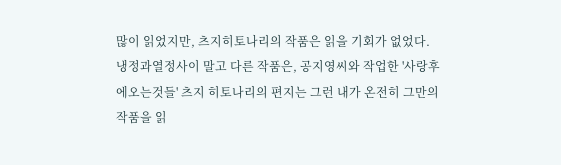많이 읽었지만, 츠지히토나리의 작품은 읽을 기회가 없었다. 냉정과열정사이 말고 다른 작품은, 공지영씨와 작업한 '사랑후에오는것들' 츠지 히토나리의 편지는 그런 내가 온전히 그만의 작품을 읽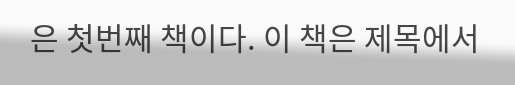은 첫번째 책이다. 이 책은 제목에서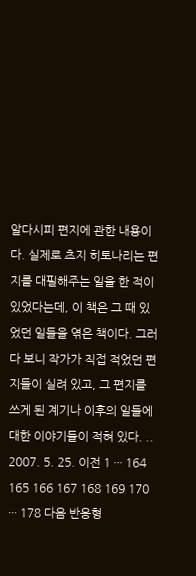알다시피 편지에 관한 내용이다. 실제로 츠지 히토나리는 편지를 대필해주는 일을 한 적이 있었다는데, 이 책은 그 때 있었던 일들을 엮은 책이다. 그러다 보니 작가가 직접 적었던 편지들이 실려 있고, 그 편지를 쓰게 된 계기나 이후의 일들에 대한 이야기들이 적혀 있다. .. 2007. 5. 25. 이전 1 ··· 164 165 166 167 168 169 170 ··· 178 다음 반응형